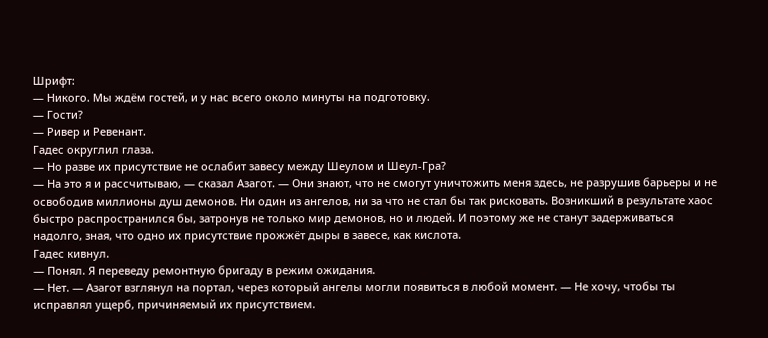Шрифт:
— Никого. Мы ждём гостей, и у нас всего около минуты на подготовку.
— Гости?
— Ривер и Ревенант.
Гадес округлил глаза.
— Но разве их присутствие не ослабит завесу между Шеулом и Шеул-Гра?
— На это я и рассчитываю, — сказал Азагот. — Они знают, что не смогут уничтожить меня здесь, не разрушив барьеры и не освободив миллионы душ демонов. Ни один из ангелов, ни за что не стал бы так рисковать. Возникший в результате хаос быстро распространился бы, затронув не только мир демонов, но и людей. И поэтому же не станут задерживаться надолго, зная, что одно их присутствие прожжёт дыры в завесе, как кислота.
Гадес кивнул.
— Понял. Я переведу ремонтную бригаду в режим ожидания.
— Нет. — Азагот взглянул на портал, через который ангелы могли появиться в любой момент. — Не хочу, чтобы ты исправлял ущерб, причиняемый их присутствием.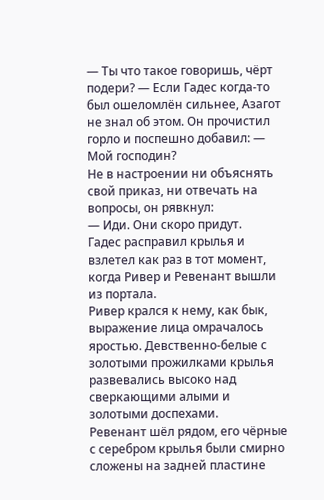— Ты что такое говоришь, чёрт подери? — Если Гадес когда-то был ошеломлён сильнее, Азагот не знал об этом. Он прочистил горло и поспешно добавил: — Мой господин?
Не в настроении ни объяснять свой приказ, ни отвечать на вопросы, он рявкнул:
— Иди. Они скоро придут.
Гадес расправил крылья и взлетел как раз в тот момент, когда Ривер и Ревенант вышли из портала.
Ривер крался к нему, как бык, выражение лица омрачалось яростью. Девственно-белые с золотыми прожилками крылья развевались высоко над сверкающими алыми и золотыми доспехами.
Ревенант шёл рядом, его чёрные с серебром крылья были смирно сложены на задней пластине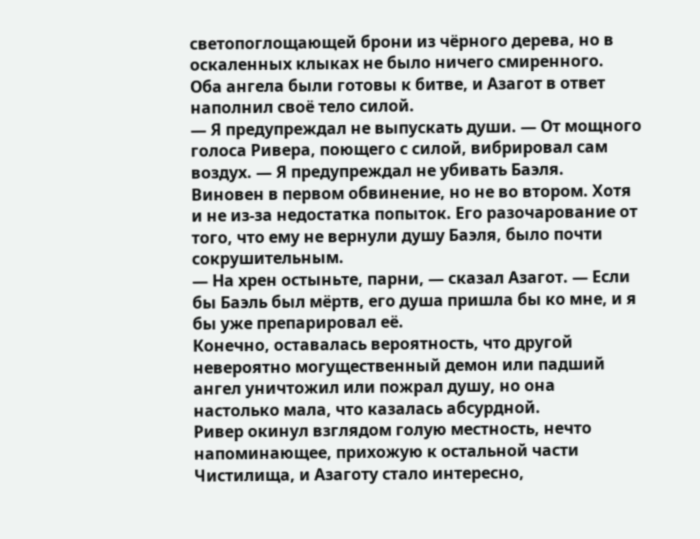светопоглощающей брони из чёрного дерева, но в оскаленных клыках не было ничего смиренного.
Оба ангела были готовы к битве, и Азагот в ответ наполнил своё тело силой.
— Я предупреждал не выпускать души. — От мощного голоса Ривера, поющего с силой, вибрировал сам воздух. — Я предупреждал не убивать Баэля.
Виновен в первом обвинение, но не во втором. Хотя и не из-за недостатка попыток. Его разочарование от того, что ему не вернули душу Баэля, было почти сокрушительным.
— На хрен остыньте, парни, — сказал Азагот. — Если бы Баэль был мёртв, его душа пришла бы ко мне, и я бы уже препарировал её.
Конечно, оставалась вероятность, что другой невероятно могущественный демон или падший ангел уничтожил или пожрал душу, но она настолько мала, что казалась абсурдной.
Ривер окинул взглядом голую местность, нечто напоминающее, прихожую к остальной части Чистилища, и Азаготу стало интересно,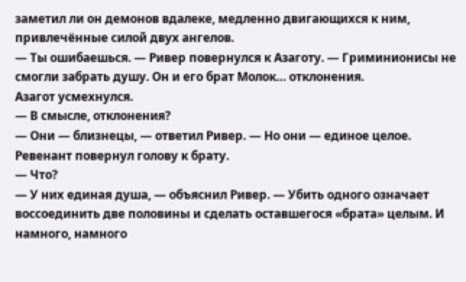заметил ли он демонов вдалеке, медленно двигающихся к ним, привлечённые силой двух ангелов.
— Ты ошибаешься. — Ривер повернулся к Азаготу. — Гриминионисы не смогли забрать душу. Он и его брат Молок… отклонения.
Азагот усмехнулся.
— В смысле, отклонения?
— Они — близнецы, — ответил Ривер. — Но они — единое целое.
Ревенант повернул голову к брату.
— Что?
— У них единая душа, — объяснил Ривер. — Убить одного означает воссоединить две половины и сделать оставшегося «брата» целым. И намного, намного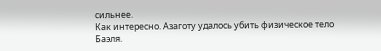сильнее.
Как интересно. Азаготу удалось убить физическое тело Баэля.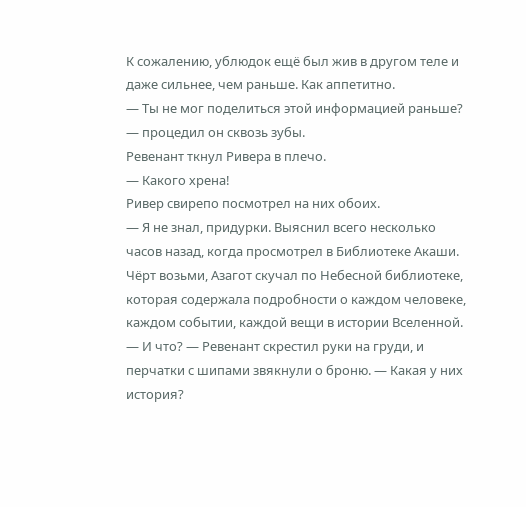К сожалению, ублюдок ещё был жив в другом теле и даже сильнее, чем раньше. Как аппетитно.
— Ты не мог поделиться этой информацией раньше? — процедил он сквозь зубы.
Ревенант ткнул Ривера в плечо.
— Какого хрена!
Ривер свирепо посмотрел на них обоих.
— Я не знал, придурки. Выяснил всего несколько часов назад, когда просмотрел в Библиотеке Акаши.
Чёрт возьми, Азагот скучал по Небесной библиотеке, которая содержала подробности о каждом человеке, каждом событии, каждой вещи в истории Вселенной.
— И что? — Ревенант скрестил руки на груди, и перчатки с шипами звякнули о броню. — Какая у них история?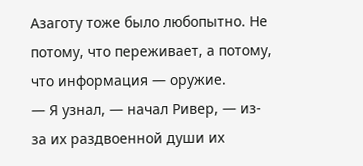Азаготу тоже было любопытно. Не потому, что переживает, а потому, что информация — оружие.
— Я узнал, — начал Ривер, — из-за их раздвоенной души их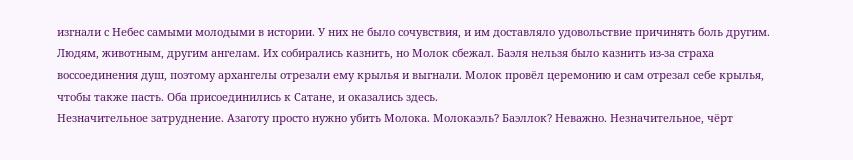изгнали с Небес самыми молодыми в истории. У них не было сочувствия, и им доставляло удовольствие причинять боль другим. Людям, животным, другим ангелам. Их собирались казнить, но Молок сбежал. Баэля нельзя было казнить из-за страха воссоединения душ, поэтому архангелы отрезали ему крылья и выгнали. Молок провёл церемонию и сам отрезал себе крылья, чтобы также пасть. Оба присоединились к Сатане, и оказались здесь.
Незначительное затруднение. Азаготу просто нужно убить Молока. Молокаэль? Баэллок? Неважно. Незначительное, чёрт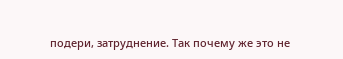подери, затруднение. Так почему же это не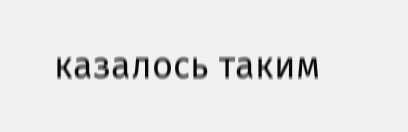казалось таким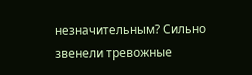незначительным? Сильно звенели тревожные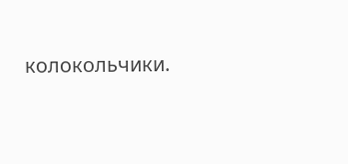колокольчики.